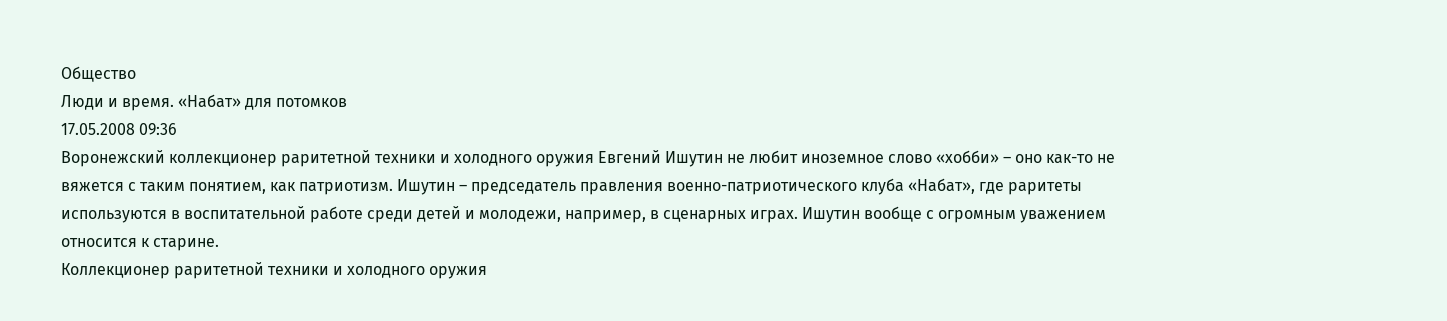Общество
Люди и время. «Набат» для потомков
17.05.2008 09:36
Воронежский коллекционер раритетной техники и холодного оружия Евгений Ишутин не любит иноземное слово «хобби» – оно как-то не вяжется с таким понятием, как патриотизм. Ишутин – председатель правления военно-патриотического клуба «Набат», где раритеты используются в воспитательной работе среди детей и молодежи, например, в сценарных играх. Ишутин вообще с огромным уважением относится к старине.
Коллекционер раритетной техники и холодного оружия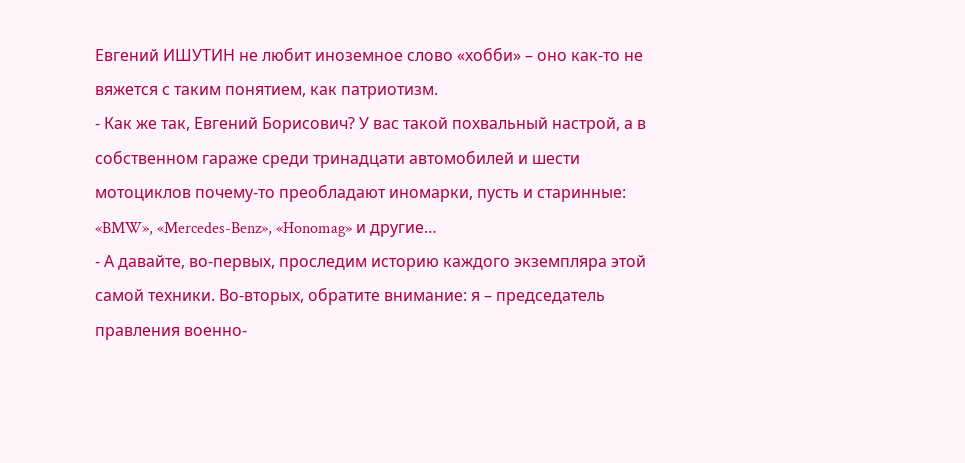Евгений ИШУТИН не любит иноземное слово «хобби» – оно как-то не вяжется с таким понятием, как патриотизм.
- Как же так, Евгений Борисович? У вас такой похвальный настрой, а в собственном гараже среди тринадцати автомобилей и шести мотоциклов почему-то преобладают иномарки, пусть и старинные: «BMW», «Mercedes-Benz», «Honomag» и другие…
- А давайте, во-первых, проследим историю каждого экземпляра этой самой техники. Во-вторых, обратите внимание: я – председатель правления военно-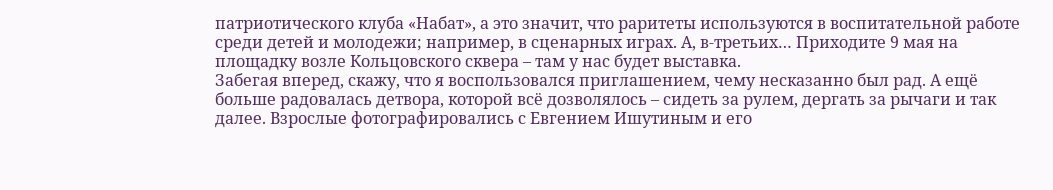патриотического клуба «Набат», а это значит, что раритеты используются в воспитательной работе среди детей и молодежи; например, в сценарных играх. А, в-третьих… Приходите 9 мая на площадку возле Кольцовского сквера – там у нас будет выставка.
Забегая вперед, скажу, что я воспользовался приглашением, чему несказанно был рад. А ещё больше радовалась детвора, которой всё дозволялось – сидеть за рулем, дергать за рычаги и так далее. Взрослые фотографировались с Евгением Ишутиным и его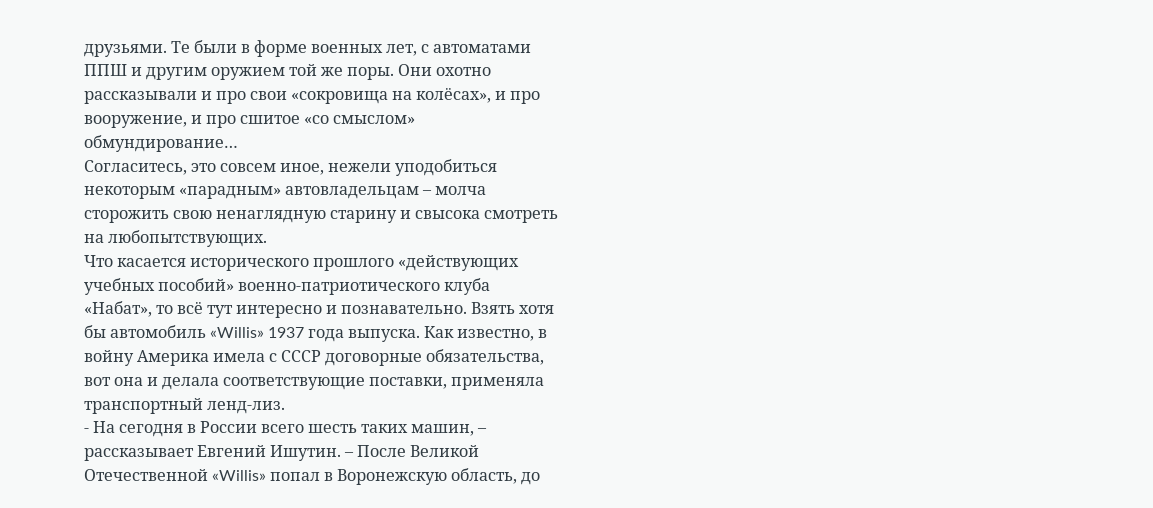друзьями. Те были в форме военных лет, с автоматами ППШ и другим оружием той же поры. Они охотно рассказывали и про свои «сокровища на колёсах», и про вооружение, и про сшитое «со смыслом» обмундирование…
Согласитесь, это совсем иное, нежели уподобиться некоторым «парадным» автовладельцам – молча сторожить свою ненаглядную старину и свысока смотреть на любопытствующих.
Что касается исторического прошлого «действующих учебных пособий» военно-патриотического клуба «Набат», то всё тут интересно и познавательно. Взять хотя бы автомобиль «Willis» 1937 года выпуска. Как известно, в войну Америка имела с СССР договорные обязательства, вот она и делала соответствующие поставки, применяла транспортный ленд-лиз.
- На сегодня в России всего шесть таких машин, – рассказывает Евгений Ишутин. – После Великой Отечественной «Willis» попал в Воронежскую область, до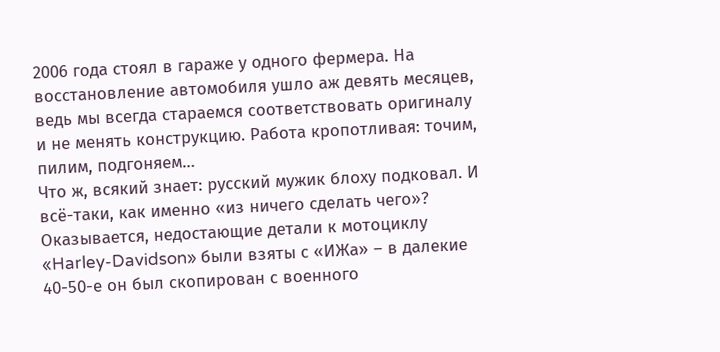2006 года стоял в гараже у одного фермера. На восстановление автомобиля ушло аж девять месяцев, ведь мы всегда стараемся соответствовать оригиналу и не менять конструкцию. Работа кропотливая: точим, пилим, подгоняем…
Что ж, всякий знает: русский мужик блоху подковал. И всё-таки, как именно «из ничего сделать чего»? Оказывается, недостающие детали к мотоциклу «Harley-Davidson» были взяты с «ИЖа» – в далекие 40-50-е он был скопирован с военного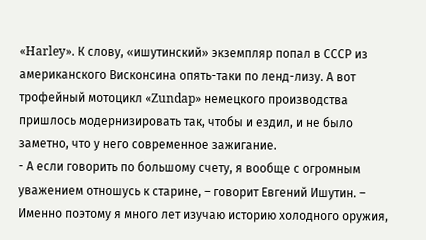«Harley». К слову, «ишутинский» экземпляр попал в СССР из американского Висконсина опять-таки по ленд-лизу. А вот трофейный мотоцикл «Zundap» немецкого производства пришлось модернизировать так, чтобы и ездил, и не было заметно, что у него современное зажигание.
- А если говорить по большому счету, я вообще с огромным уважением отношусь к старине, – говорит Евгений Ишутин. – Именно поэтому я много лет изучаю историю холодного оружия,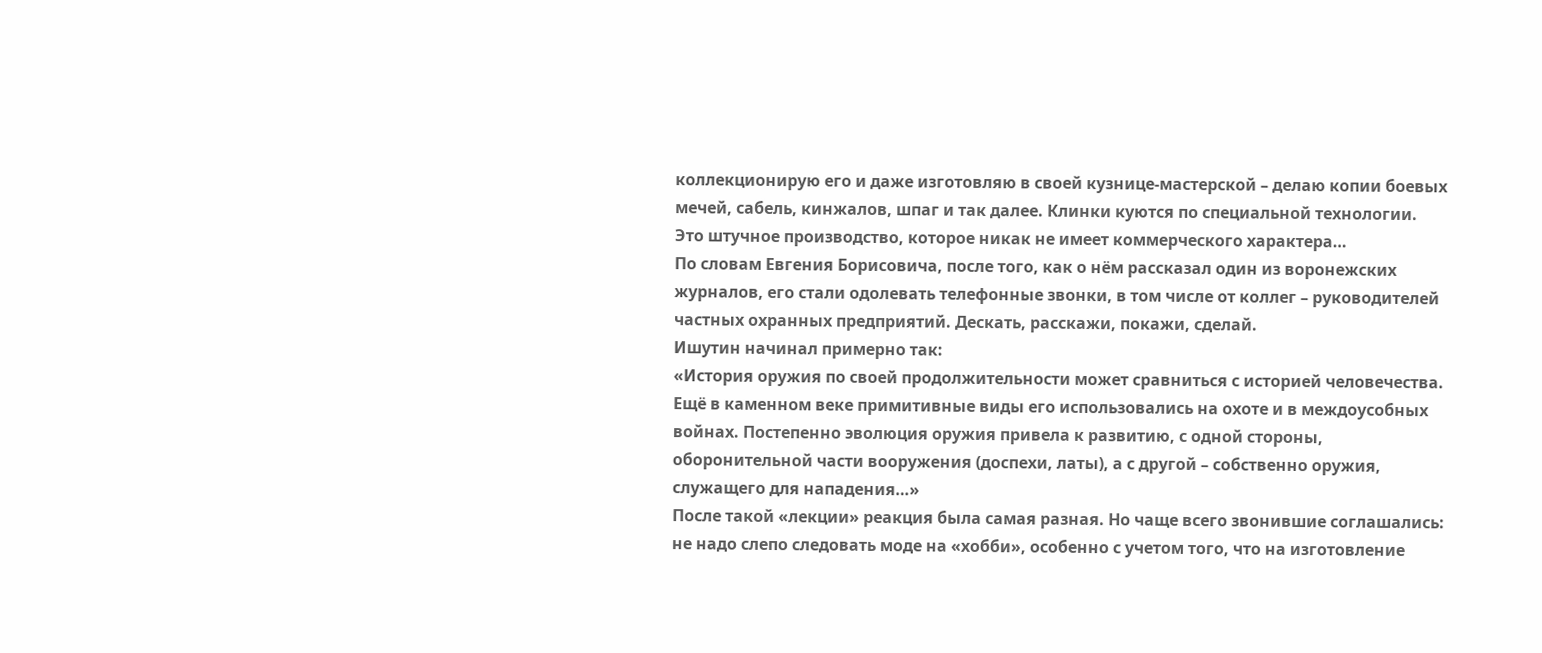коллекционирую его и даже изготовляю в своей кузнице-мастерской – делаю копии боевых мечей, сабель, кинжалов, шпаг и так далее. Клинки куются по специальной технологии. Это штучное производство, которое никак не имеет коммерческого характера…
По словам Евгения Борисовича, после того, как о нём рассказал один из воронежских журналов, его стали одолевать телефонные звонки, в том числе от коллег – руководителей частных охранных предприятий. Дескать, расскажи, покажи, сделай.
Ишутин начинал примерно так:
«История оружия по своей продолжительности может сравниться с историей человечества. Ещё в каменном веке примитивные виды его использовались на охоте и в междоусобных войнах. Постепенно эволюция оружия привела к развитию, с одной стороны, оборонительной части вооружения (доспехи, латы), а с другой – собственно оружия, служащего для нападения…»
После такой «лекции» реакция была самая разная. Но чаще всего звонившие соглашались: не надо слепо следовать моде на «хобби», особенно с учетом того, что на изготовление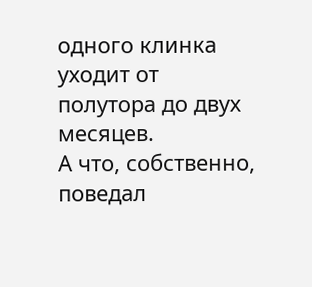одного клинка уходит от полутора до двух месяцев.
А что, собственно, поведал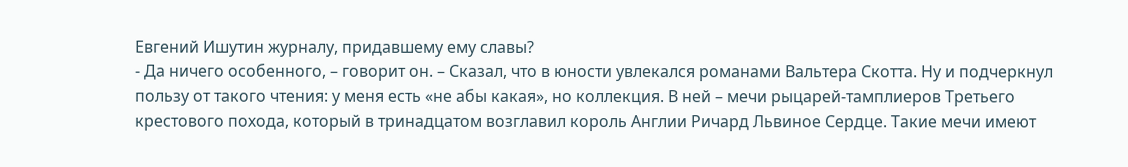Евгений Ишутин журналу, придавшему ему славы?
- Да ничего особенного, – говорит он. – Сказал, что в юности увлекался романами Вальтера Скотта. Ну и подчеркнул пользу от такого чтения: у меня есть «не абы какая», но коллекция. В ней – мечи рыцарей-тамплиеров Третьего крестового похода, который в тринадцатом возглавил король Англии Ричард Львиное Сердце. Такие мечи имеют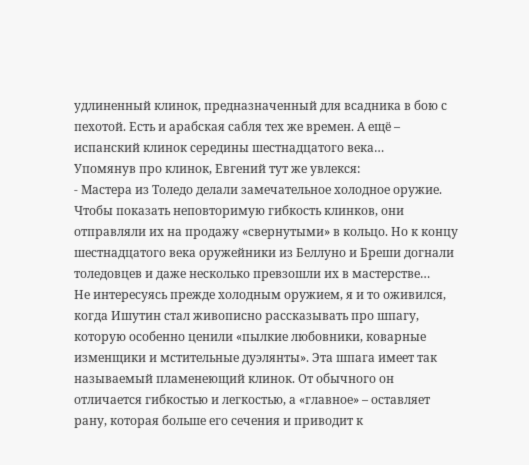удлиненный клинок, предназначенный для всадника в бою с пехотой. Есть и арабская сабля тех же времен. А ещё – испанский клинок середины шестнадцатого века…
Упомянув про клинок, Евгений тут же увлекся:
- Мастера из Толедо делали замечательное холодное оружие. Чтобы показать неповторимую гибкость клинков, они отправляли их на продажу «свернутыми» в кольцо. Но к концу шестнадцатого века оружейники из Беллуно и Бреши догнали толедовцев и даже несколько превзошли их в мастерстве…
Не интересуясь прежде холодным оружием, я и то оживился, когда Ишутин стал живописно рассказывать про шпагу, которую особенно ценили «пылкие любовники, коварные изменщики и мстительные дуэлянты». Эта шпага имеет так называемый пламенеющий клинок. От обычного он отличается гибкостью и легкостью, а «главное» – оставляет рану, которая больше его сечения и приводит к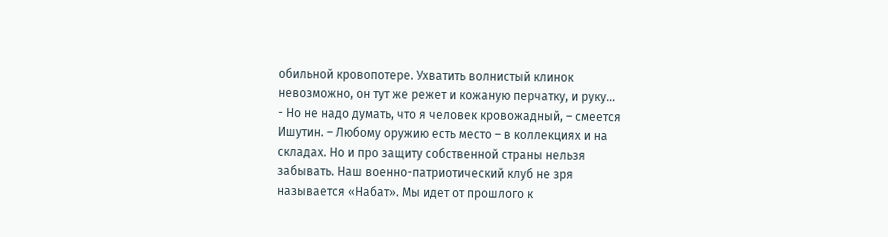обильной кровопотере. Ухватить волнистый клинок невозможно, он тут же режет и кожаную перчатку, и руку…
- Но не надо думать, что я человек кровожадный, – смеется Ишутин. – Любому оружию есть место – в коллекциях и на складах. Но и про защиту собственной страны нельзя забывать. Наш военно-патриотический клуб не зря называется «Набат». Мы идет от прошлого к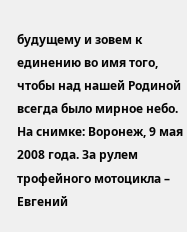будущему и зовем к единению во имя того, чтобы над нашей Родиной всегда было мирное небо.
На снимке: Воронеж, 9 мая 2008 года. За рулем трофейного мотоцикла – Евгений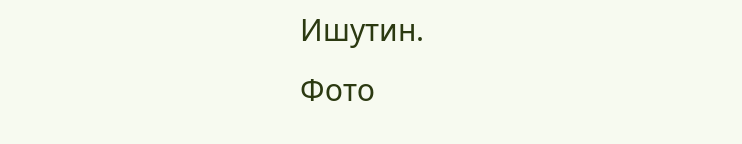Ишутин.
Фото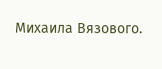Михаила Вязового.